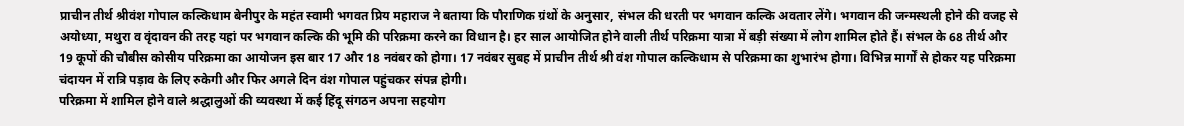प्राचीन तीर्थ श्रीवंश गोपाल कल्किधाम बेनीपुर के महंत स्वामी भगवत प्रिय महाराज ने बताया कि पौराणिक ग्रंथों के अनुसार, संभल की धरती पर भगवान कल्कि अवतार लेंगे। भगवान की जन्मस्थली होने की वजह से अयोध्या, मथुरा व वृंदावन की तरह यहां पर भगवान कल्कि की भूमि की परिक्रमा करने का विधान है। हर साल आयोजित होने वाली तीर्थ परिक्रमा यात्रा में बड़ी संख्या में लोग शामिल होते हैं। संभल के 68 तीर्थ और 19 कूपों की चौबीस कोसीय परिक्रमा का आयोजन इस बार 17 और 18 नवंबर को होगा। 17 नवंबर सुबह में प्राचीन तीर्थ श्री वंश गोपाल कल्किधाम से परिक्रमा का शुभारंभ होगा। विभिन्न मार्गों से होकर यह परिक्रमा चंदायन में रात्रि पड़ाव के लिए रुकेगी और फिर अगले दिन वंश गोपाल पहुंचकर संपन्न होगी।
परिक्रमा में शामिल होने वाले श्रद्धालुओं की व्यवस्था में कई हिंदू संगठन अपना सहयोग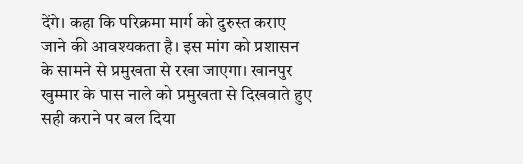देंगे। कहा कि परिक्रमा मार्ग को दुरुस्त कराए जाने की आवश्यकता है। इस मांग को प्रशासन के सामने से प्रमुखता से रखा जाएगा। खानपुर खुम्मार के पास नाले को प्रमुखता से दिखवाते हुए सही कराने पर बल दिया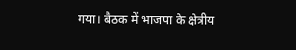गया। बैठक में भाजपा के क्षेत्रीय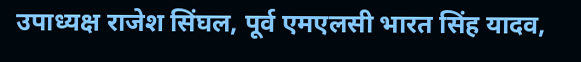उपाध्यक्ष राजेश सिंघल, पूर्व एमएलसी भारत सिंह यादव,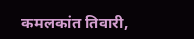कमलकांत तिवारी,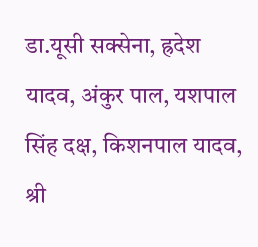डा.यूसी सक्सेना, ह्रदेश यादव, अंकुर पाल, यशपाल सिंह दक्ष, किशनपाल यादव, श्री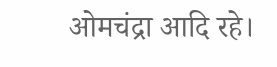ओमचंद्रा आदि रहे।